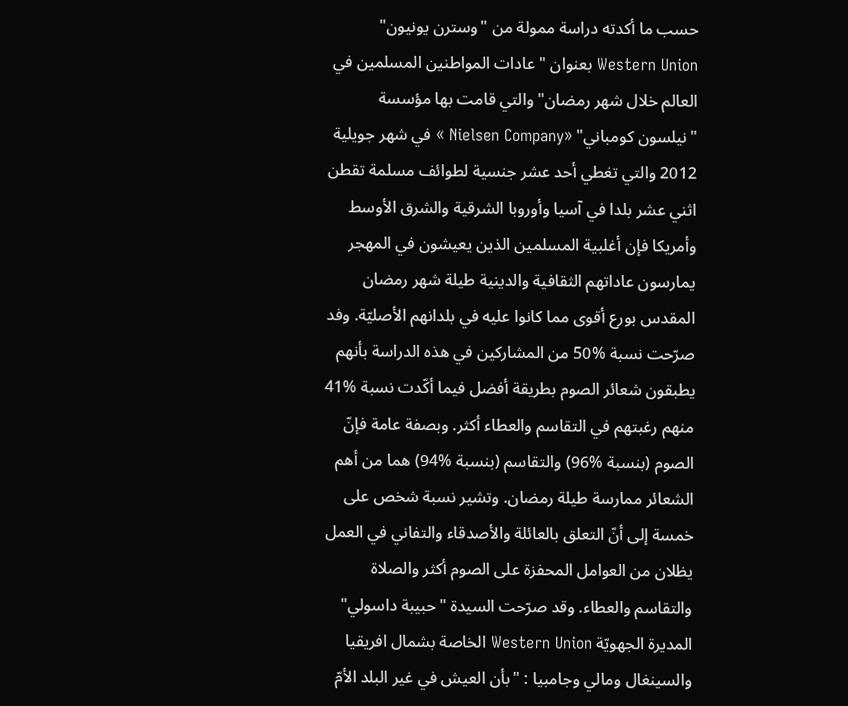حسب ما أكدته دراسة ممولة من "وسترن يونيون" Western Union بعنوان "عادات المواطنين المسلمين في العالم خلال شهر رمضان" والتي قامت بها مؤسسة "نيلسون كومباني" «Nielsen Company » في شهر جويلية 2012 والتي تغطي أحد عشر جنسية لطوائف مسلمة تقطن اثني عشر بلدا في آسيا وأوروبا الشرقية والشرق الأوسط وأمريكا فإن أغلبية المسلمين الذين يعيشون في المهجر يمارسون عاداتهم الثقافية والدينية طيلة شهر رمضان المقدس بورع أقوى مما كانوا عليه في بلدانهم الأصليّة. وفد صرّحت نسبة %50 من المشاركين في هذه الدراسة بأنهم يطبقون شعائر الصوم بطريقة أفضل فيما أكّدت نسبة %41 منهم رغبتهم في التقاسم والعطاء أكثر. وبصفة عامة فإنّ الصوم (بنسبة %96) والتقاسم (بنسبة %94) هما من أهم الشعائر ممارسة طيلة رمضان. وتشير نسبة شخص على خمسة إلى أنّ التعلق بالعائلة والأصدقاء والتفاني في العمل يظلان من العوامل المحفزة على الصوم أكثر والصلاة والتقاسم والعطاء. وقد صرّحت السيدة "حبيبة داسولي" المديرة الجهويّة Western Union الخاصة بشمال افريقيا والسينغال ومالي وجامبيا : "بأن العيش في غير البلد الأمّ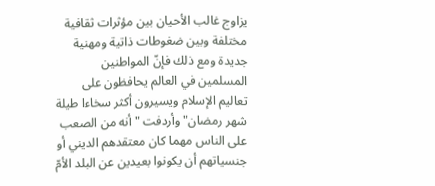يزاوج غالب الأحيان بين مؤثرات ثقافية مختلفة وبين ضغوطات ذاتية ومهنية جديدة ومع ذلك فإنّ المواطنين المسلمين في العالم يحافظون على تعاليم الإسلام ويسيرون أكثر سخاءا طيلة شهر رمضان" وأردفت "أنه من الصعب على الناس مهما كان معتقدهم الديني أو جنسياتهم أن يكونوا بعيدين عن البلد الأمّ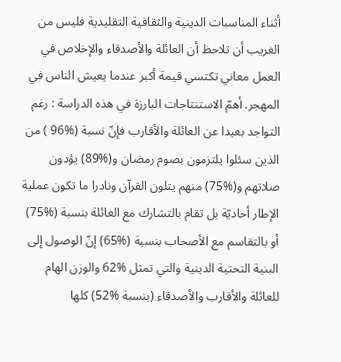أثناء المناسبات الدينية والثقافية التقليدية فليس من الغريب أن تلاحظ أن العائلة والأصدقاء والإخلاص في العمل معاني تكتسي قيمة أكبر عندما يعيش الناس في المهجر. أهمّ الاستنتاجات البارزة في هذه الدراسة : رغم التواجد بعيدا عن العائلة والأقارب فإنّ نسبة (%96 ) من الذين سئلوا يلتزمون بصوم رمضان و(%89) يؤدون صلاتهم و(%75) منهم يتلون القرآن ونادرا ما تكون عملية الإطار أحاديّة بل تقام بالتشارك مع العائلة بنسبة (%75) أو بالتقاسم مع الأصحاب بنسبة (%65) إنّ الوصول إلى البنية التحتية الدينية والتي تمثل %62 والوزن الهام للعائلة والأقارب والأصدقاء (بنسبة %52) كلها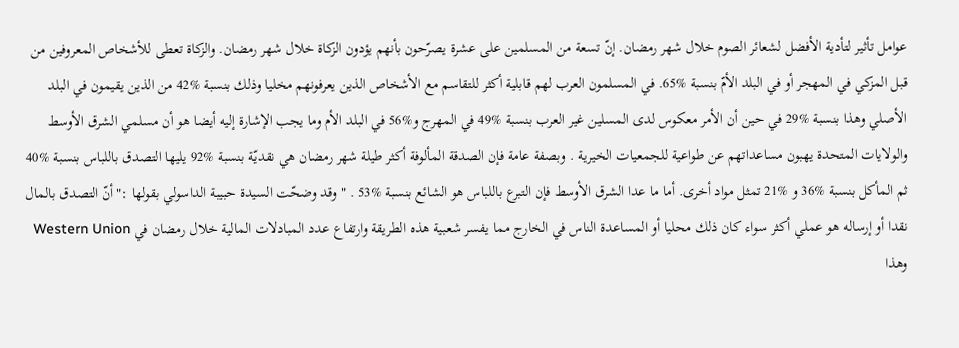عوامل تأثير لتأدية الأفضل لشعائر الصوم خلال شهر رمضان. إنّ تسعة من المسلمين على عشرة يصرّحون بأنهم يؤدون الزكاة خلال شهر رمضان. والزكاة تعطى للأشخاص المعروفين من قبل المزكي في المهجر أو في البلد الأمّ بنسبة %65. في المسلمون العرب لهم قابلية أكثر للتقاسم مع الأشخاص الذين يعرفونهم مخليا وذلك بنسبة %42 من الذين يقيمون في البلد الأصلي وهذا بنسبة %29 في حين أن الأمر معكوس لدى المسلين غير العرب بنسبة %49 في المهرج و%56 في البلد الأم وما يجب الإشارة إليه أيضا هو أن مسلمي الشرق الأوسط والولايات المتحدة يهبون مساعداتهم عن طواعية للجمعيات الخيرية . وبصفة عامة فإن الصدقة المألوفة أكثر طيلة شهر رمضان هي نقديّة بنسبة %92 يليها التصدق باللباس بنسبة %40 ثم المأكل بنسبة %36 و %21 تمثل مواد أخرى. أما ما عدا الشرق الأوسط فإن التبرع باللباس هو الشائع بنسبة %53 . "وقد وضحّت السيدة حبيبة الداسولي بقولها :"أنّ التصدق بالمال نقدا أو إرساله هو عملي أكثر سواء كان ذلك محليا أو المساعدة الناس في الخارج مما يفسر شعبية هذه الطريقة وارتفاع عدد المبادلات المالية خلال رمضان في Western Union وهذا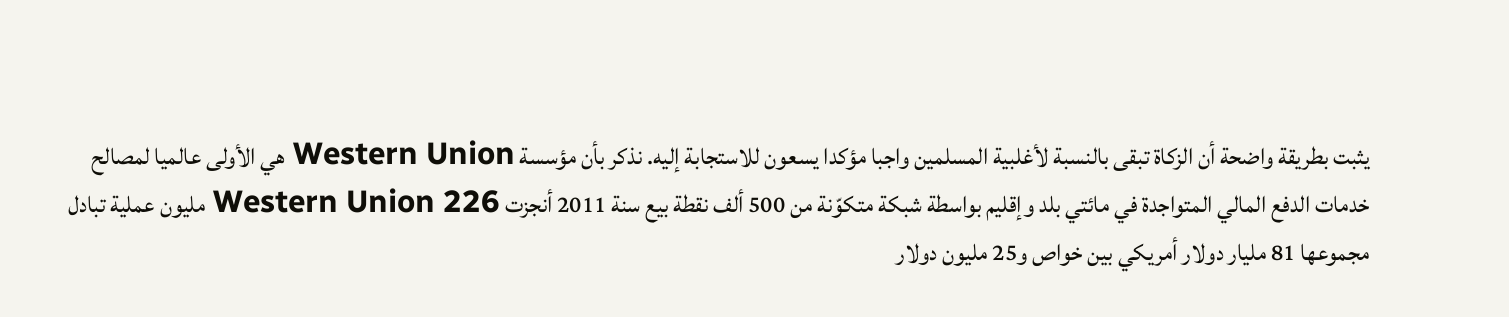يثبت بطريقة واضحة أن الزكاة تبقى بالنسبة لأغلبية المسلمين واجبا مؤكدا يسعون للاستجابة إليه. نذكر بأن مؤسسة Western Union هي الأولى عالميا لمصالح خدمات الدفع المالي المتواجدة في مائتي بلد وإقليم بواسطة شبكة متكوّنة من 500 ألف نقطة بيع سنة 2011 أنجزت Western Union 226 مليون عملية تبادل مجموعها 81 مليار دولار أمريكي بين خواص و25 مليون دولار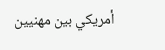أمريكي بين مهنيين